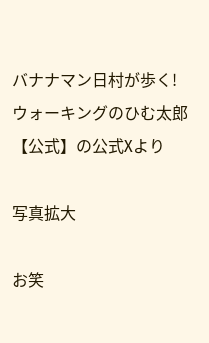バナナマン日村が歩く!ウォーキングのひむ太郎【公式】の公式Xより

写真拡大

お笑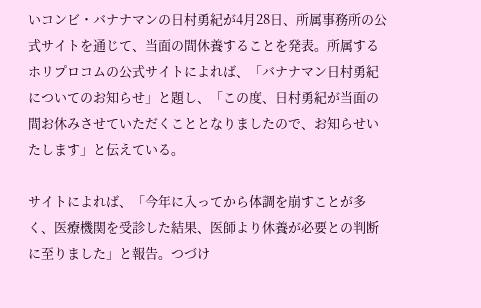いコンビ・バナナマンの日村勇紀が4月28日、所属事務所の公式サイトを通じて、当面の間休養することを発表。所属するホリプロコムの公式サイトによれば、「バナナマン日村勇紀についてのお知らせ」と題し、「この度、日村勇紀が当面の間お休みさせていただくこととなりましたので、お知らせいたします」と伝えている。

サイトによれば、「今年に入ってから体調を崩すことが多く、医療機関を受診した結果、医師より休養が必要との判断に至りました」と報告。つづけ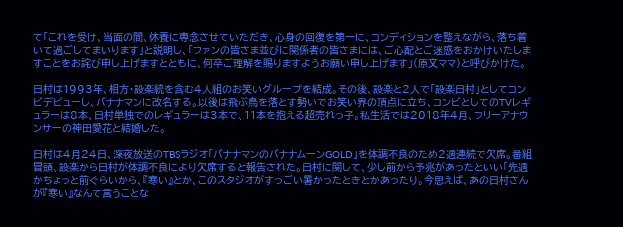て「これを受け、当面の間、休養に専念させていただき、心身の回復を第一に、コンディションを整えながら、落ち着いて過ごしてまいります」と説明し、「ファンの皆さま並びに関係者の皆さまには、ご心配とご迷惑をおかけいたしますことをお詫び申し上げますとともに、何卒ご理解を賜りますようお願い申し上げます」(原文ママ)と呼びかけた。

日村は1993年、相方・設楽統を含む4人組のお笑いグループを結成。その後、設楽と2人で「設楽日村」としてコンビデビューし、バナナマンに改名する。以後は飛ぶ鳥を落とす勢いでお笑い界の頂点に立ち、コンビとしてのTVレギュラーは8本、日村単独でのレギュラーは3本で、11本を抱える超売れっ子。私生活では2018年4月、フリーアナウンサーの神田愛花と結婚した。

日村は4月24日、深夜放送のTBSラジオ「バナナマンのバナナムーンGOLD」を体調不良のため2週連続で欠席。番組冒頭、設楽から日村が体調不良により欠席すると報告された。日村に関して、少し前から予兆があったといい「先週かちょっと前ぐらいから、『寒い』とか、このスタジオがすっごい暑かったときとかあったり。今思えば、あの日村さんが『寒い』なんて言うことな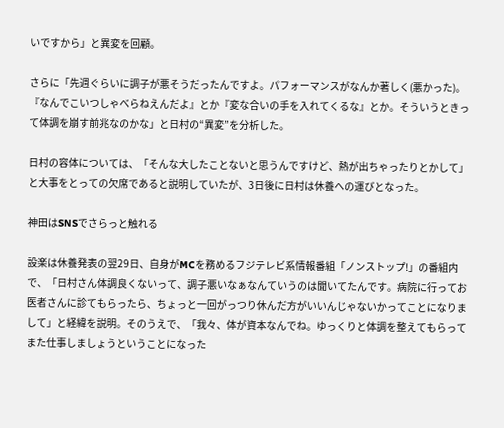いですから」と異変を回顧。

さらに「先週ぐらいに調子が悪そうだったんですよ。パフォーマンスがなんか著しく(悪かった)。『なんでこいつしゃべらねえんだよ』とか『変な合いの手を入れてくるな』とか。そういうときって体調を崩す前兆なのかな」と日村の“異変”を分析した。

日村の容体については、「そんな大したことないと思うんですけど、熱が出ちゃったりとかして」と大事をとっての欠席であると説明していたが、3日後に日村は休養への運びとなった。

神田はSNSでさらっと触れる

設楽は休養発表の翌29日、自身がMCを務めるフジテレビ系情報番組「ノンストップ!」の番組内で、「日村さん体調良くないって、調子悪いなぁなんていうのは聞いてたんです。病院に行ってお医者さんに診てもらったら、ちょっと一回がっつり休んだ方がいいんじゃないかってことになりまして」と経緯を説明。そのうえで、「我々、体が資本なんでね。ゆっくりと体調を整えてもらってまた仕事しましょうということになった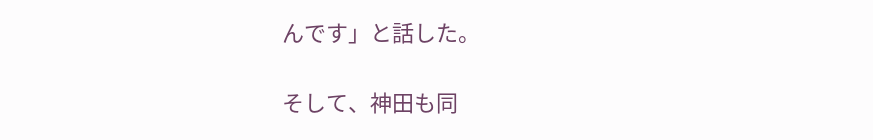んです」と話した。

そして、神田も同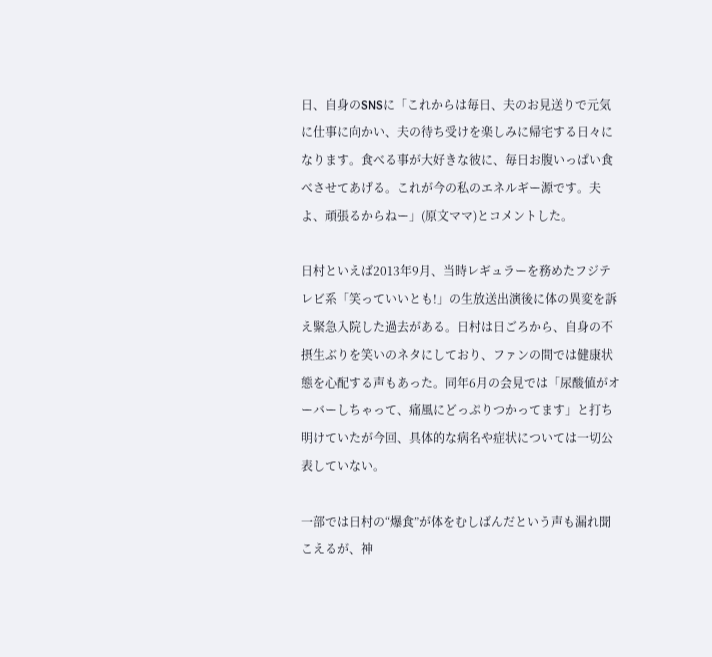日、自身のSNSに「これからは毎日、夫のお見送りで元気に仕事に向かい、夫の待ち受けを楽しみに帰宅する日々になります。食べる事が大好きな彼に、毎日お腹いっぱい食べさせてあげる。これが今の私のエネルギー源です。夫よ、頑張るからねー」(原文ママ)とコメントした。

日村といえば2013年9月、当時レギュラーを務めたフジテレビ系「笑っていいとも!」の生放送出演後に体の異変を訴え緊急入院した過去がある。日村は日ごろから、自身の不摂生ぶりを笑いのネタにしており、ファンの間では健康状態を心配する声もあった。同年6月の会見では「尿酸値がオーバーしちゃって、痛風にどっぷりつかってます」と打ち明けていたが今回、具体的な病名や症状については一切公表していない。

一部では日村の“爆食”が体をむしばんだという声も漏れ聞こえるが、神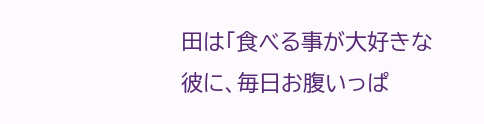田は「食べる事が大好きな彼に、毎日お腹いっぱ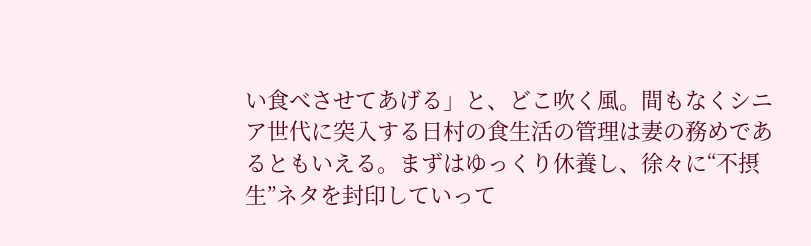い食べさせてあげる」と、どこ吹く風。間もなくシニア世代に突入する日村の食生活の管理は妻の務めであるともいえる。まずはゆっくり休養し、徐々に“不摂生”ネタを封印していって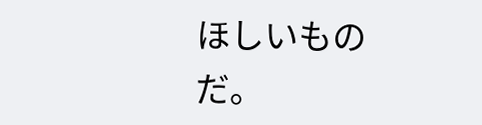ほしいものだ。